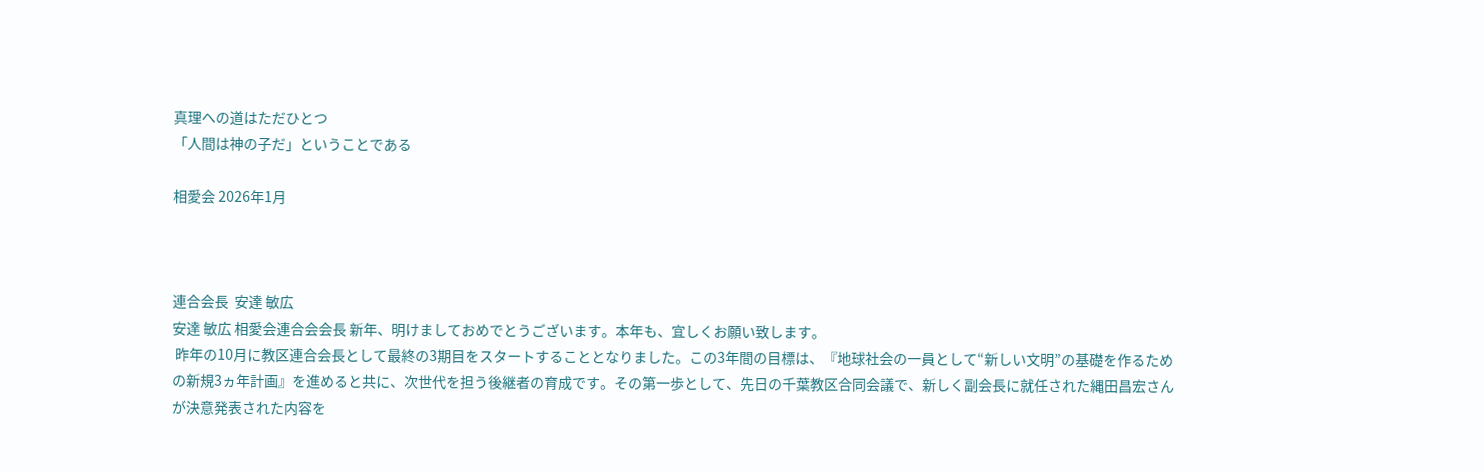真理への道はただひとつ
「人間は神の子だ」ということである

相愛会 2026年1月



連合会長  安達 敏広
安達 敏広 相愛会連合会会長 新年、明けましておめでとうございます。本年も、宜しくお願い致します。
 昨年の10月に教区連合会長として最終の3期目をスタートすることとなりました。この3年間の目標は、『地球社会の一員として“新しい文明”の基礎を作るための新規3ヵ年計画』を進めると共に、次世代を担う後継者の育成です。その第一歩として、先日の千葉教区合同会議で、新しく副会長に就任された縄田昌宏さんが決意発表された内容を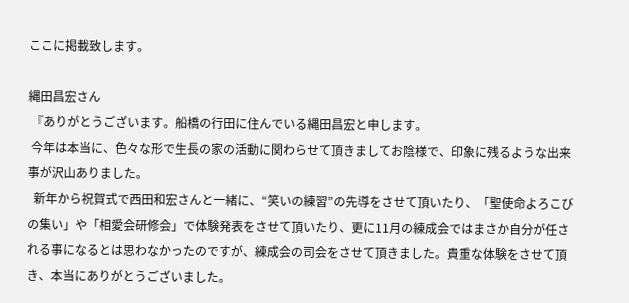ここに掲載致します。

縄田昌宏さん
 『ありがとうございます。船橋の行田に住んでいる縄田昌宏と申します。
 今年は本当に、色々な形で生長の家の活動に関わらせて頂きましてお陰様で、印象に残るような出来事が沢山ありました。
  新年から祝賀式で西田和宏さんと一緒に、“笑いの練習”の先導をさせて頂いたり、「聖使命よろこびの集い」や「相愛会研修会」で体験発表をさせて頂いたり、更に11月の練成会ではまさか自分が任される事になるとは思わなかったのですが、練成会の司会をさせて頂きました。貴重な体験をさせて頂き、本当にありがとうございました。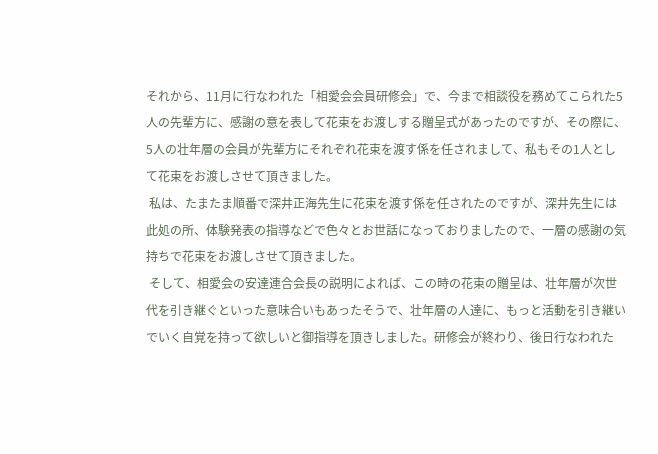それから、11月に行なわれた「相愛会会員研修会」で、今まで相談役を務めてこられた5人の先輩方に、感謝の意を表して花束をお渡しする贈呈式があったのですが、その際に、5人の壮年層の会員が先輩方にそれぞれ花束を渡す係を任されまして、私もその1人として花束をお渡しさせて頂きました。
 私は、たまたま順番で深井正海先生に花束を渡す係を任されたのですが、深井先生には此処の所、体験発表の指導などで色々とお世話になっておりましたので、一層の感謝の気持ちで花束をお渡しさせて頂きました。
 そして、相愛会の安達連合会長の説明によれば、この時の花束の贈呈は、壮年層が次世代を引き継ぐといった意味合いもあったそうで、壮年層の人達に、もっと活動を引き継いでいく自覚を持って欲しいと御指導を頂きしました。研修会が終わり、後日行なわれた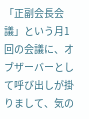「正副会長会議」という月1回の会議に、オブザーバーとして呼び出しが掛りまして、気の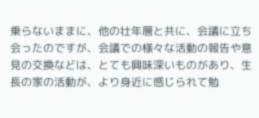乗らないままに、他の壮年層と共に、会議に立ち会ったのですが、会議での様々な活動の報告や意見の交換などは、とても興味深いものがあり、生長の家の活動が、より身近に感じられて勉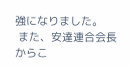強になりました。
 また、安達連合会長からこ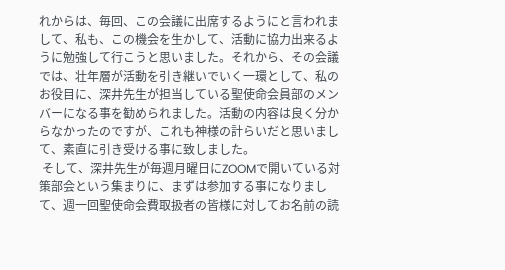れからは、毎回、この会議に出席するようにと言われまして、私も、この機会を生かして、活動に協力出来るように勉強して行こうと思いました。それから、その会議では、壮年層が活動を引き継いでいく一環として、私のお役目に、深井先生が担当している聖使命会員部のメンバーになる事を勧められました。活動の内容は良く分からなかったのですが、これも神様の計らいだと思いまして、素直に引き受ける事に致しました。
 そして、深井先生が毎週月曜日にZOOMで開いている対策部会という集まりに、まずは参加する事になりまして、週一回聖使命会費取扱者の皆様に対してお名前の読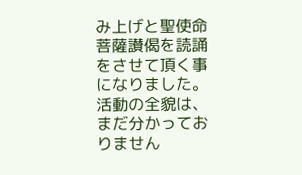み上げと聖使命菩薩讃偈を読誦をさせて頂く事になりました。活動の全貌は、まだ分かっておりません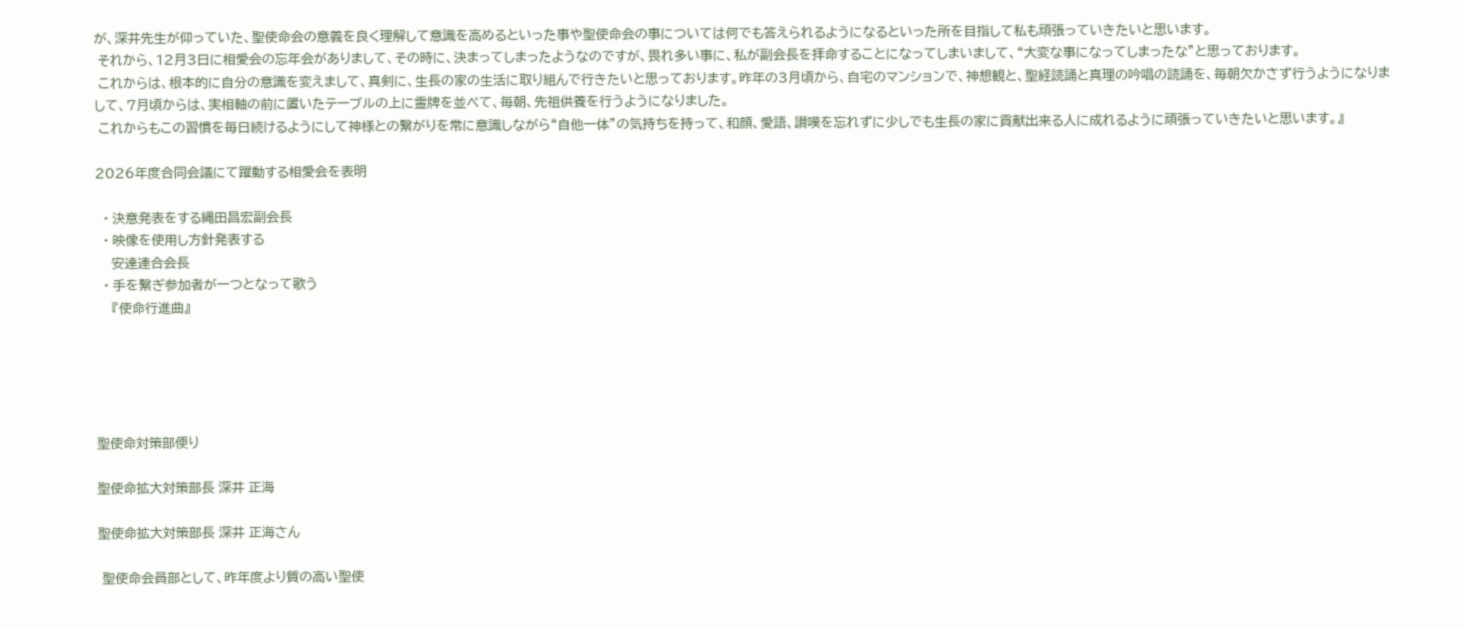が、深井先生が仰っていた、聖使命会の意義を良く理解して意識を高めるといった事や聖使命会の事については何でも答えられるようになるといった所を目指して私も頑張っていきたいと思います。
 それから、12月3日に相愛会の忘年会がありまして、その時に、決まってしまったようなのですが、畏れ多い事に、私が副会長を拝命することになってしまいまして、“大変な事になってしまったな”と思っております。
 これからは、根本的に自分の意識を変えまして、真剣に、生長の家の生活に取り組んで行きたいと思っております。昨年の3月頃から、自宅のマンションで、神想観と、聖経読誦と真理の吟唱の読誦を、毎朝欠かさず行うようになりまして、7月頃からは、実相軸の前に置いたテーブルの上に霊牌を並べて、毎朝、先祖供養を行うようになりました。
 これからもこの習慣を毎日続けるようにして神様との繋がりを常に意識しながら“自他一体”の気持ちを持って、和顔、愛語、讃嘆を忘れずに少しでも生長の家に貢献出来る人に成れるように頑張っていきたいと思います。』

2026年度合同会議にて躍動する相愛会を表明

  • 決意発表をする縄田昌宏副会長
  • 映像を使用し方針発表する
    安達連合会長
  • 手を繋ぎ参加者が一つとなって歌う
    『使命行進曲』





聖使命対策部便り

聖使命拡大対策部長 深井 正海

聖使命拡大対策部長 深井 正海さん

 聖使命会員部として、昨年度より質の高い聖使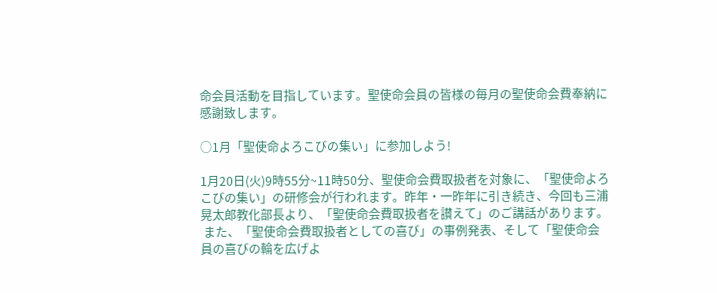命会員活動を目指しています。聖使命会員の皆様の毎月の聖使命会費奉納に感謝致します。

○1月「聖使命よろこびの集い」に参加しよう!

1月20日(火)9時55分~11時50分、聖使命会費取扱者を対象に、「聖使命よろこびの集い」の研修会が行われます。昨年・一昨年に引き続き、今回も三浦晃太郎教化部長より、「聖使命会費取扱者を讃えて」のご講話があります。
 また、「聖使命会費取扱者としての喜び」の事例発表、そして「聖使命会員の喜びの輪を広げよ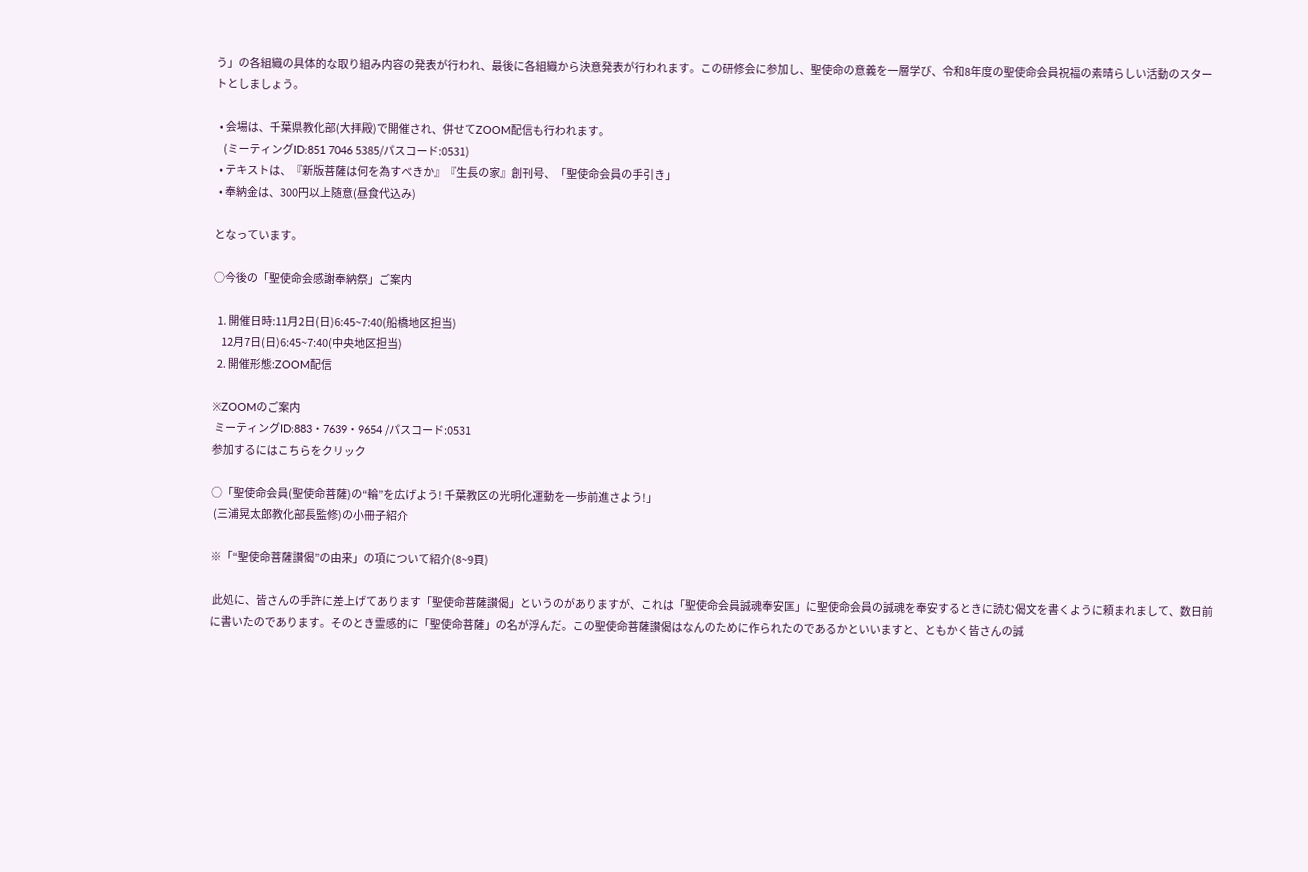う」の各組織の具体的な取り組み内容の発表が行われ、最後に各組織から決意発表が行われます。この研修会に参加し、聖使命の意義を一層学び、令和8年度の聖使命会員祝福の素晴らしい活動のスタートとしましょう。

  • 会場は、千葉県教化部(大拝殿)で開催され、併せてZOOM配信も行われます。
    (ミーティングID:851 7046 5385/パスコード:0531)
  • テキストは、『新版菩薩は何を為すべきか』『生長の家』創刊号、「聖使命会員の手引き」
  • 奉納金は、300円以上随意(昼食代込み)

となっています。

○今後の「聖使命会感謝奉納祭」ご案内

  1. 開催日時:11月2日(日)6:45~7:40(船橋地区担当)
    12月7日(日)6:45~7:40(中央地区担当)
  2. 開催形態:ZOOM配信

※ZOOMのご案内
 ミーティングID:883・7639・9654 /パスコード:0531
参加するにはこちらをクリック

○「聖使命会員(聖使命菩薩)の“輪”を広げよう! 千葉教区の光明化運動を一歩前進さよう!」
 (三浦晃太郎教化部長監修)の小冊子紹介

※「“聖使命菩薩讃偈”の由来」の項について紹介(8~9頁)

 此処に、皆さんの手許に差上げてあります「聖使命菩薩讃偈」というのがありますが、これは「聖使命会員誠魂奉安匡」に聖使命会員の誠魂を奉安するときに読む偈文を書くように頼まれまして、数日前に書いたのであります。そのとき霊感的に「聖使命菩薩」の名が浮んだ。この聖使命菩薩讃偈はなんのために作られたのであるかといいますと、ともかく皆さんの誠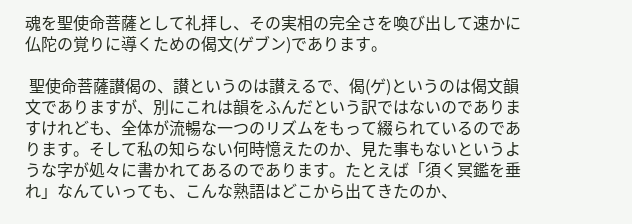魂を聖使命菩薩として礼拝し、その実相の完全さを喚び出して速かに仏陀の覚りに導くための偈文(ゲブン)であります。

 聖使命菩薩讃偈の、讃というのは讃えるで、偈(ゲ)というのは偈文韻文でありますが、別にこれは韻をふんだという訳ではないのでありますけれども、全体が流暢な一つのリズムをもって綴られているのであります。そして私の知らない何時憶えたのか、見た事もないというような字が処々に書かれてあるのであります。たとえば「須く冥鑑を垂れ」なんていっても、こんな熟語はどこから出てきたのか、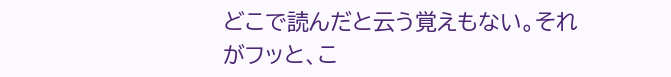どこで読んだと云う覚えもない。それがフッと、こ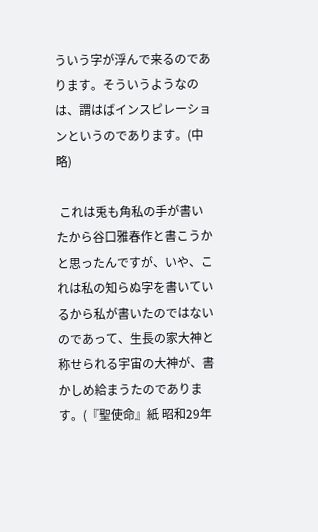ういう字が浮んで来るのであります。そういうようなのは、謂はばインスピレーションというのであります。(中略)

 これは兎も角私の手が書いたから谷口雅春作と書こうかと思ったんですが、いや、これは私の知らぬ字を書いているから私が書いたのではないのであって、生長の家大神と称せられる宇宙の大神が、書かしめ給まうたのであります。(『聖使命』紙 昭和29年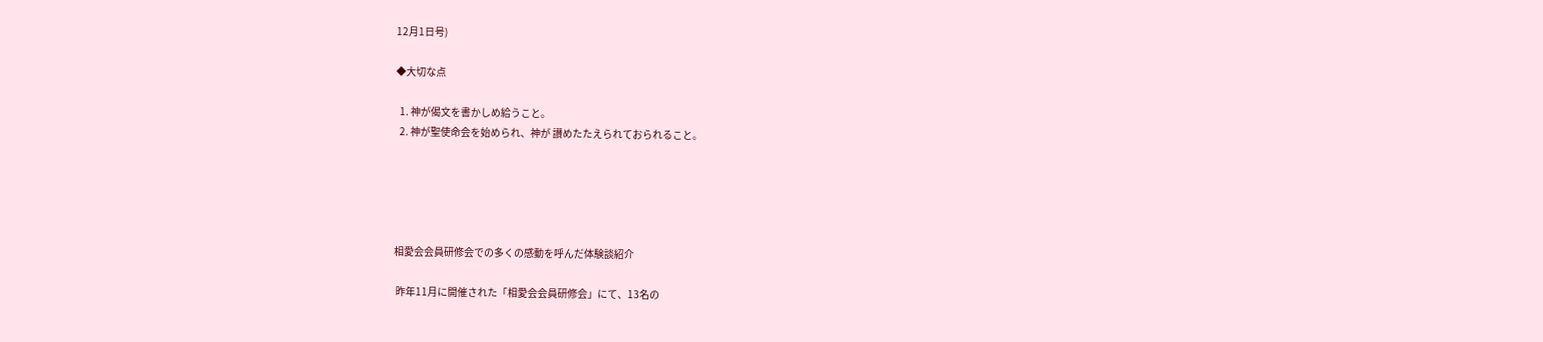12月1日号)

◆大切な点

  1. 神が偈文を書かしめ給うこと。
  2. 神が聖使命会を始められ、神が 讃めたたえられておられること。





相愛会会員研修会での多くの感動を呼んだ体験談紹介

 昨年11月に開催された「相愛会会員研修会」にて、13名の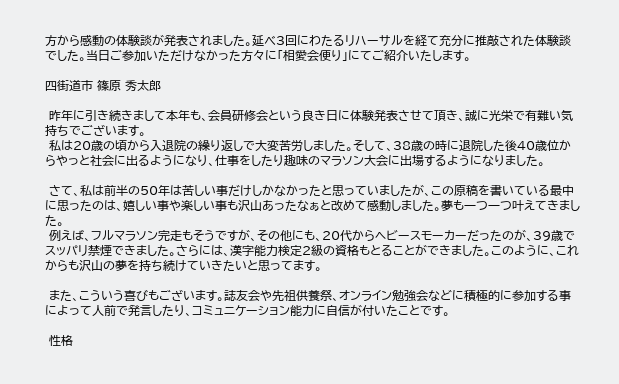方から感動の体験談が発表されました。延べ3回にわたるリハーサルを経て充分に推敲された体験談でした。当日ご参加いただけなかった方々に「相愛会便り」にてご紹介いたします。

四街道市 篠原 秀太郎

 昨年に引き続きまして本年も、会員研修会という良き日に体験発表させて頂き、誠に光栄で有難い気持ちでございます。
 私は20歳の頃から入退院の繰り返しで大変苦労しました。そして、38歳の時に退院した後40歳位からやっと社会に出るようになり、仕事をしたり趣味のマラソン大会に出場するようになりました。

 さて、私は前半の50年は苦しい事だけしかなかったと思っていましたが、この原稿を書いている最中に思ったのは、嬉しい事や楽しい事も沢山あったなぁと改めて感動しました。夢も一つ一つ叶えてきました。
 例えば、フルマラソン完走もそうですが、その他にも、20代からヘビースモーカーだったのが、39歳でスッパリ禁煙できました。さらには、漢字能力検定2級の資格もとることができました。このように、これからも沢山の夢を持ち続けていきたいと思ってます。

 また、こういう喜びもございます。誌友会や先祖供養祭、オンライン勉強会などに積極的に参加する事によって人前で発言したり、コミュニケーション能力に自信が付いたことです。

 性格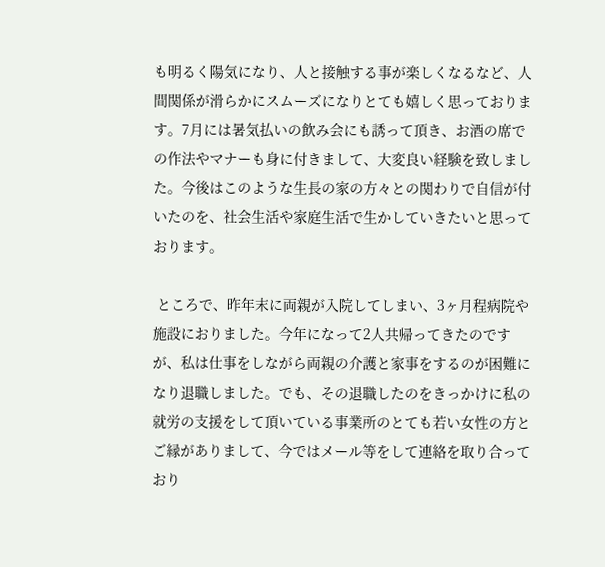も明るく陽気になり、人と接触する事が楽しくなるなど、人間関係が滑らかにスムーズになりとても嬉しく思っております。7月には暑気払いの飲み会にも誘って頂き、お酒の席での作法やマナーも身に付きまして、大変良い経験を致しました。今後はこのような生長の家の方々との関わりで自信が付いたのを、社会生活や家庭生活で生かしていきたいと思っております。

 ところで、昨年末に両親が入院してしまい、3ヶ月程病院や施設におりました。今年になって2人共帰ってきたのですが、私は仕事をしながら両親の介護と家事をするのが困難になり退職しました。でも、その退職したのをきっかけに私の就労の支援をして頂いている事業所のとても若い女性の方とご縁がありまして、今ではメール等をして連絡を取り合っており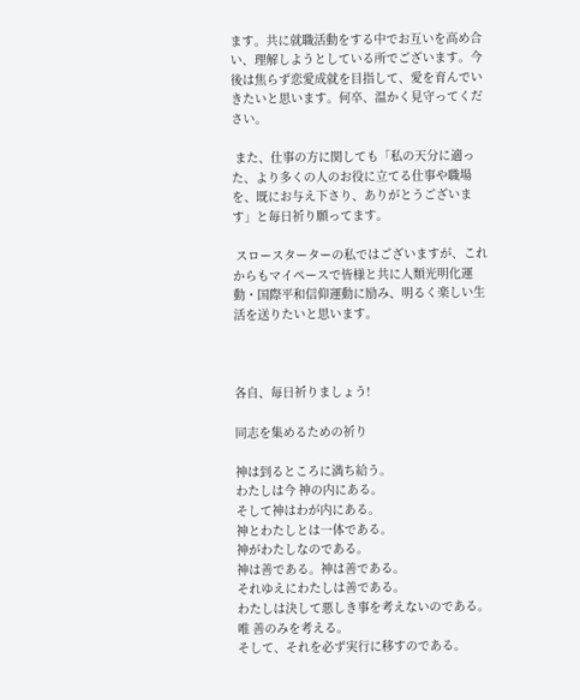ます。共に就職活動をする中でお互いを高め合い、理解しようとしている所でございます。今後は焦らず恋愛成就を目指して、愛を育んでいきたいと思います。何卒、温かく見守ってください。

 また、仕事の方に関しても「私の天分に適った、より多くの人のお役に立てる仕事や職場を、既にお与え下さり、ありがとうございます」と毎日祈り願ってます。

 スロースターターの私ではございますが、これからもマイペースで皆様と共に人類光明化運動・国際平和信仰運動に励み、明るく楽しい生活を送りたいと思います。



各自、毎日祈りましょう!

同志を集めるための祈り

神は到るところに満ち給う。
わたしは今 神の内にある。
そして神はわが内にある。
神とわたしとは一体である。
神がわたしなのである。
神は善である。神は善である。
それゆえにわたしは善である。
わたしは決して悪しき事を考えないのである。
唯 善のみを考える。
そして、それを必ず実行に移すのである。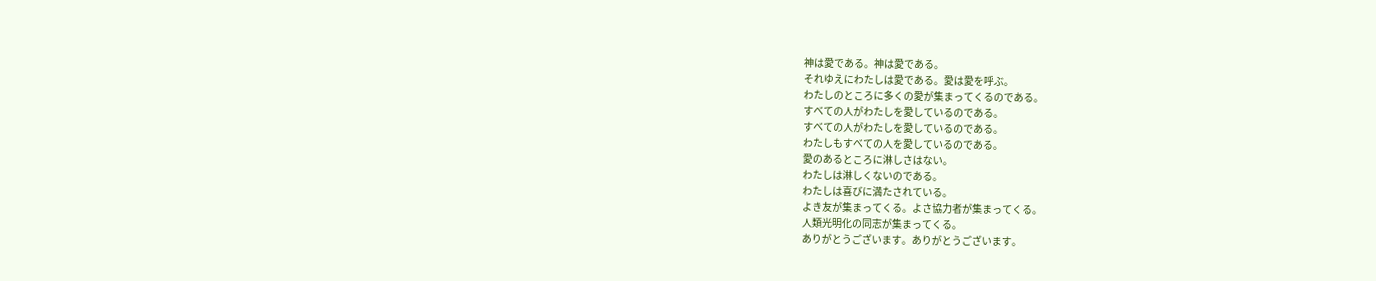神は愛である。神は愛である。
それゆえにわたしは愛である。愛は愛を呼ぶ。
わたしのところに多くの愛が集まってくるのである。
すべての人がわたしを愛しているのである。
すべての人がわたしを愛しているのである。
わたしもすべての人を愛しているのである。
愛のあるところに淋しさはない。
わたしは淋しくないのである。
わたしは喜びに満たされている。
よき友が集まってくる。よさ協力者が集まってくる。
人類光明化の同志が集まってくる。
ありがとうございます。ありがとうございます。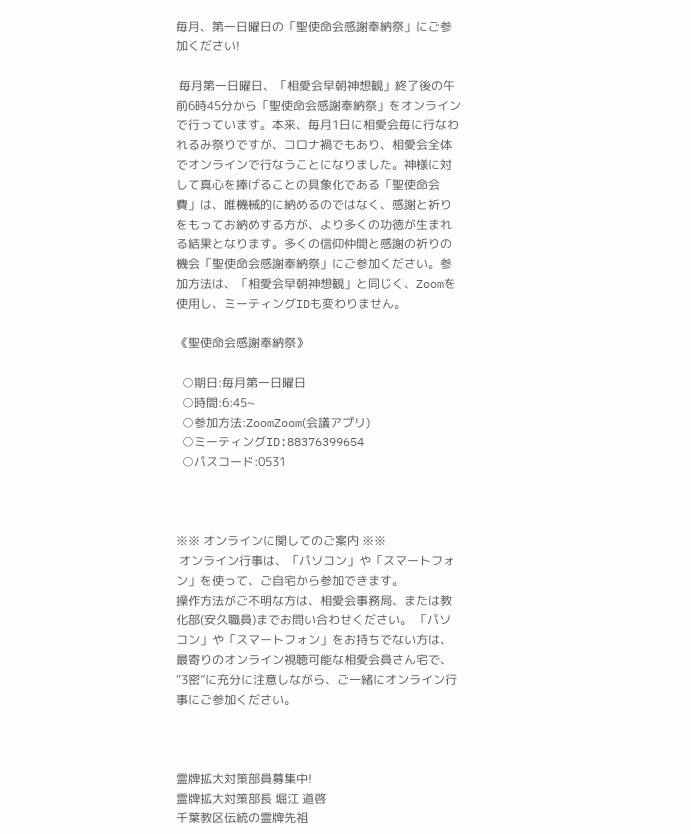毎月、第一日曜日の「聖使命会感謝奉納祭」にご参加ください!

 毎月第一日曜日、「相愛会早朝神想観」終了後の午前6時45分から「聖使命会感謝奉納祭」をオンラインで行っています。本来、毎月1日に相愛会毎に行なわれるみ祭りですが、コロナ禍でもあり、相愛会全体でオンラインで行なうことになりました。神様に対して真心を捧げることの具象化である「聖使命会費」は、唯機械的に納めるのではなく、感謝と祈りをもってお納めする方が、より多くの功徳が生まれる結果となります。多くの信仰仲間と感謝の祈りの機会「聖使命会感謝奉納祭」にご参加ください。参加方法は、「相愛会早朝神想観」と同じく、Zoomを使用し、ミーティングIDも変わりません。

《聖使命会感謝奉納祭》

  ○期日:毎月第一日曜日
  ○時間:6:45~
  ○参加方法:ZoomZoom(会議アプリ)
  ○ミーティングID:88376399654
  ○パスコード:0531



※※ オンラインに関してのご案内 ※※
 オンライン行事は、「パソコン」や「スマートフォン」を使って、ご自宅から参加できます。
操作方法がご不明な方は、相愛会事務局、または教化部(安久職員)までお問い合わせください。 「パソコン」や「スマートフォン」をお持ちでない方は、最寄りのオンライン視聴可能な相愛会員さん宅で、“3密”に充分に注意しながら、ご一緒にオンライン行事にご参加ください。



霊牌拡大対策部員募集中!
霊牌拡大対策部長 堀江 道啓
千葉教区伝統の霊牌先祖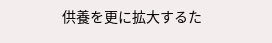供養を更に拡大するた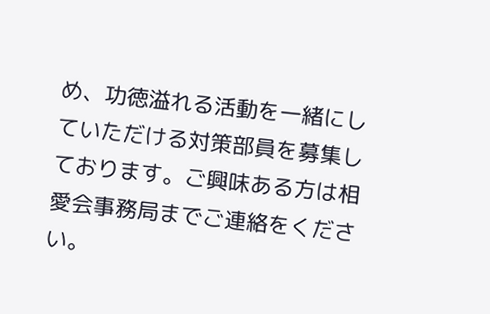め、功徳溢れる活動を一緒にしていただける対策部員を募集しております。ご興味ある方は相愛会事務局までご連絡をください。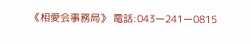《相愛会事務局》 電話:043ー241ー0815